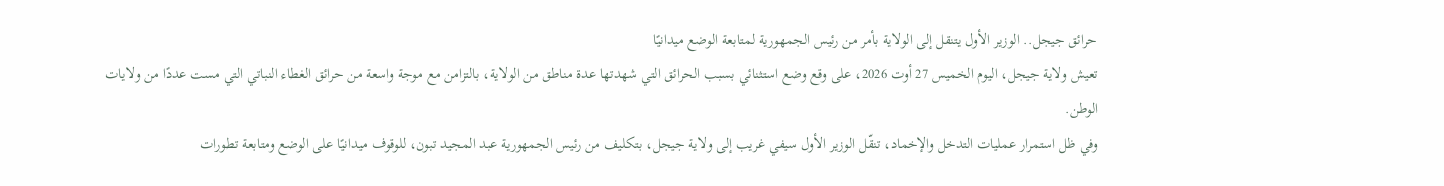حرائق جيجل.. الوزير الأول يتنقل إلى الولاية بأمر من رئيس الجمهورية لمتابعة الوضع ميدانيًا
تعيش ولاية جيجل، اليوم الخميس 27 أوت 2026، على وقع وضع استثنائي بسبب الحرائق التي شهدتها عدة مناطق من الولاية، بالتزامن مع موجة واسعة من حرائق الغطاء النباتي التي مست عددًا من ولايات الوطن.
وفي ظل استمرار عمليات التدخل والإخماد، تنقّل الوزير الأول سيفي غريب إلى ولاية جيجل، بتكليف من رئيس الجمهورية عبد المجيد تبون، للوقوف ميدانيًا على الوضع ومتابعة تطورات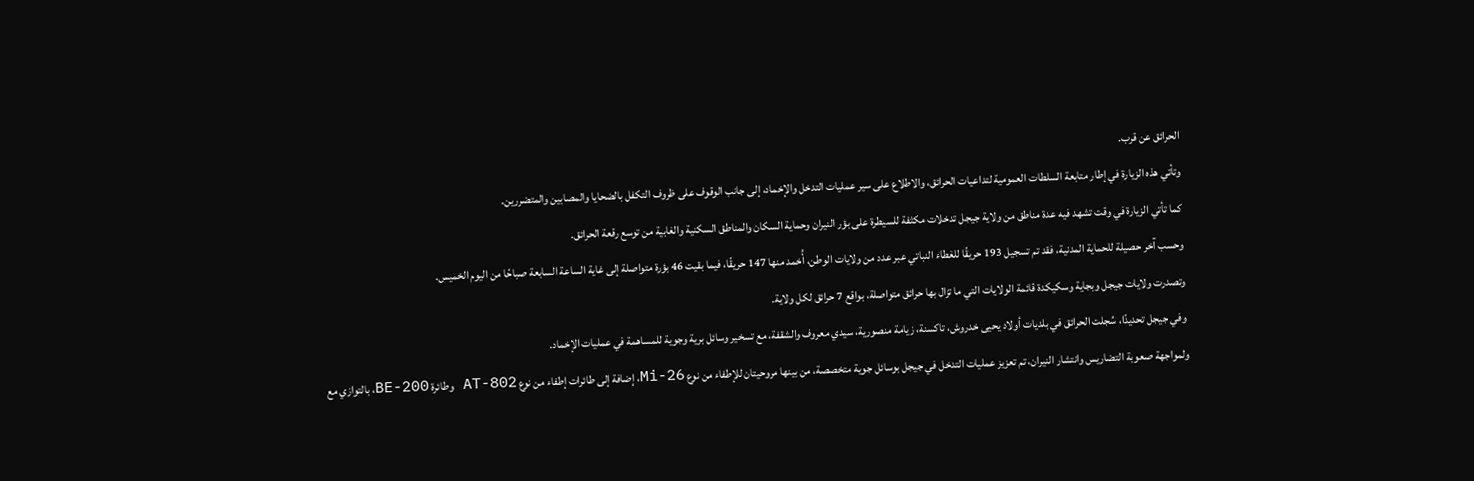الحرائق عن قرب.
وتأتي هذه الزيارة في إطار متابعة السلطات العمومية لتداعيات الحرائق، والاطلاع على سير عمليات التدخل والإخماد، إلى جانب الوقوف على ظروف التكفل بالضحايا والمصابين والمتضررين.
كما تأتي الزيارة في وقت تشهد فيه عدة مناطق من ولاية جيجل تدخلات مكثفة للسيطرة على بؤر النيران وحماية السكان والمناطق السكنية والغابية من توسع رقعة الحرائق.
وحسب آخر حصيلة للحماية المدنية، فقد تم تسجيل 193 حريقًا للغطاء النباتي عبر عدد من ولايات الوطن، أُخمد منها 147 حريقًا، فيما بقيت 46 بؤرة متواصلة إلى غاية الساعة السابعة صباحًا من اليوم الخميس.
وتصدرت ولايات جيجل وبجاية وسكيكدة قائمة الولايات التي ما تزال بها حرائق متواصلة، بواقع 7 حرائق لكل ولاية.
وفي جيجل تحديدًا، سُجلت الحرائق في بلديات أولاد يحيى خدروش، تاكسنة، زيامة منصورية، سيدي معروف والشقفة، مع تسخير وسائل برية وجوية للمساهمة في عمليات الإخماد.
ولمواجهة صعوبة التضاريس وانتشار النيران، تم تعزيز عمليات التدخل في جيجل بوسائل جوية متخصصة، من بينها مروحيتان للإطفاء من نوع Mi-26، إضافة إلى طائرات إطفاء من نوع AT-802 وطائرة BE-200، بالتوازي مع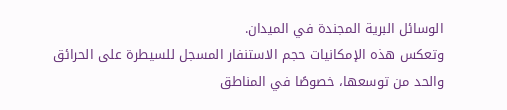الوسائل البرية المجندة في الميدان.
وتعكس هذه الإمكانيات حجم الاستنفار المسجل للسيطرة على الحرائق والحد من توسعها، خصوصًا في المناطق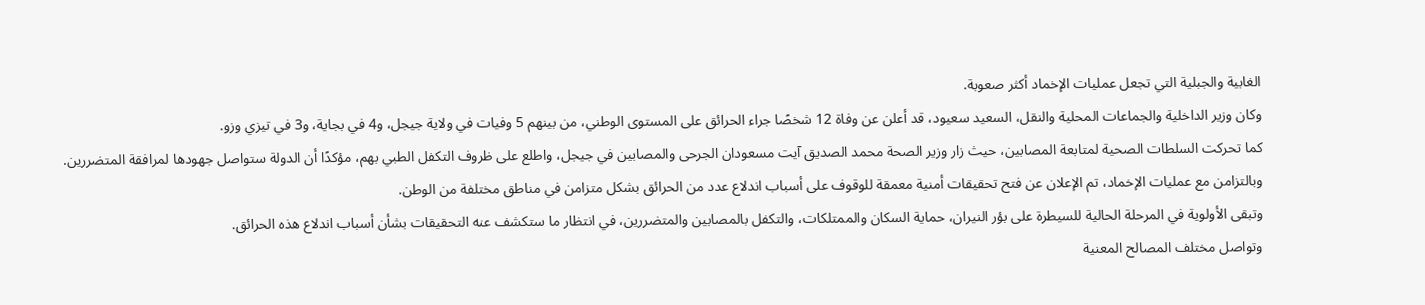الغابية والجبلية التي تجعل عمليات الإخماد أكثر صعوبة.
وكان وزير الداخلية والجماعات المحلية والنقل، السعيد سعيود، قد أعلن عن وفاة 12 شخصًا جراء الحرائق على المستوى الوطني، من بينهم 5 وفيات في ولاية جيجل، و4 في بجاية، و3 في تيزي وزو.
كما تحركت السلطات الصحية لمتابعة المصابين، حيث زار وزير الصحة محمد الصديق آيت مسعودان الجرحى والمصابين في جيجل، واطلع على ظروف التكفل الطبي بهم، مؤكدًا أن الدولة ستواصل جهودها لمرافقة المتضررين.
وبالتزامن مع عمليات الإخماد، تم الإعلان عن فتح تحقيقات أمنية معمقة للوقوف على أسباب اندلاع عدد من الحرائق بشكل متزامن في مناطق مختلفة من الوطن.
وتبقى الأولوية في المرحلة الحالية للسيطرة على بؤر النيران، حماية السكان والممتلكات، والتكفل بالمصابين والمتضررين، في انتظار ما ستكشف عنه التحقيقات بشأن أسباب اندلاع هذه الحرائق.
وتواصل مختلف المصالح المعنية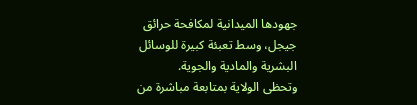جهودها الميدانية لمكافحة حرائق جيجل، وسط تعبئة كبيرة للوسائل البشرية والمادية والجوية.
وتحظى الولاية بمتابعة مباشرة من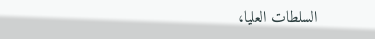السلطات العليا،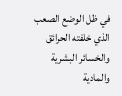في ظل الوضع الصعب الذي خلفته الحرائق والخسائر البشرية والمادية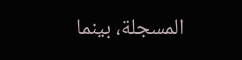المسجلة، بينما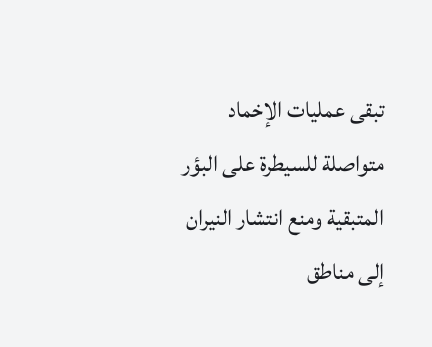تبقى عمليات الإخماد متواصلة للسيطرة على البؤر المتبقية ومنع انتشار النيران إلى مناطق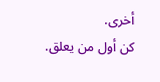أخرى.
كن أول من يعلق.